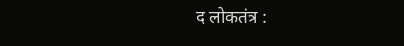द लोकतंत्र :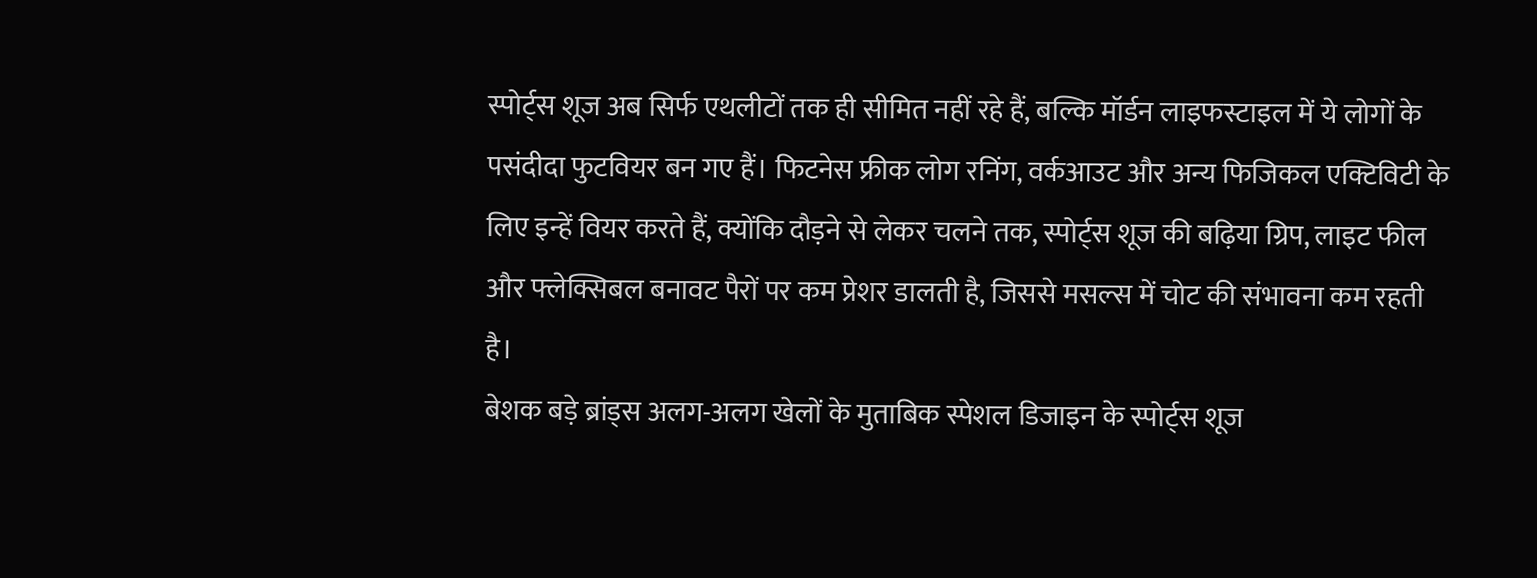स्पोर्ट्स शूज अब सिर्फ एथलीटों तक ही सीमित नहीं रहे हैं, बल्कि मॉर्डन लाइफस्टाइल में ये लोगों के पसंदीदा फुटवियर बन गए हैं। फिटनेस फ्रीक लोग रनिंग, वर्कआउट और अन्य फिजिकल एक्टिविटी के लिए इन्हें वियर करते हैं, क्योंकि दौड़ने से लेकर चलने तक, स्पोर्ट्स शूज की बढ़िया ग्रिप, लाइट फील और फ्लेक्सिबल बनावट पैरों पर कम प्रेशर डालती है, जिससे मसल्स में चोट की संभावना कम रहती है।
बेशक बड़े ब्रांड्स अलग-अलग खेलों के मुताबिक स्पेशल डिजाइन के स्पोर्ट्स शूज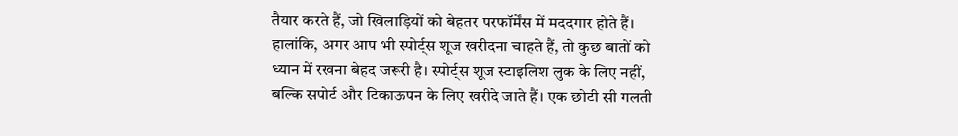तैयार करते हैं, जो खिलाड़ियों को बेहतर परफॉर्मेंस में मददगार होते हैं। हालांकि, अगर आप भी स्पोर्ट्स शूज खरीदना चाहते हैं, तो कुछ बातों को ध्यान में रखना बेहद जरूरी है। स्पोर्ट्स शूज स्टाइलिश लुक के लिए नहीं, बल्कि सपोर्ट और टिकाऊपन के लिए खरीदे जाते हैं। एक छोटी सी गलती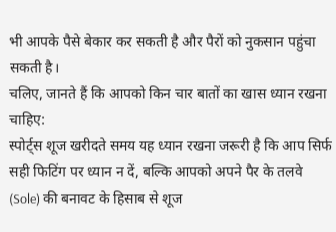भी आपके पैसे बेकार कर सकती है और पैरों को नुकसान पहुंचा सकती है।
चलिए, जानते हैं कि आपको किन चार बातों का खास ध्यान रखना चाहिए:
स्पोर्ट्स शूज खरीदते समय यह ध्यान रखना जरूरी है कि आप सिर्फ सही फिटिंग पर ध्यान न दें, बल्कि आपको अपने पैर के तलवे (Sole) की बनावट के हिसाब से शूज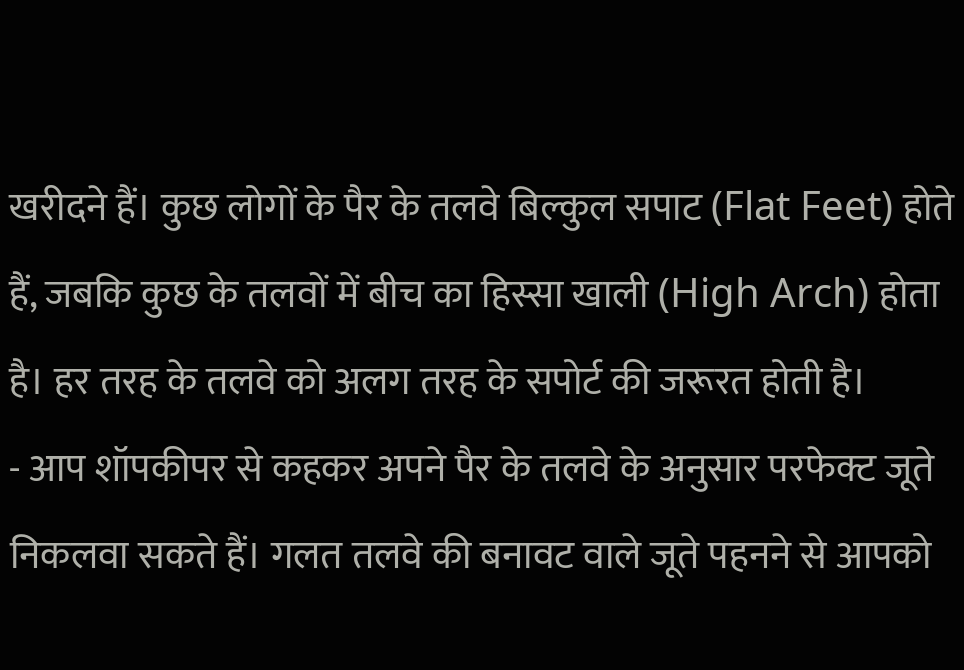खरीदने हैं। कुछ लोगों के पैर के तलवे बिल्कुल सपाट (Flat Feet) होते हैं, जबकि कुछ के तलवों में बीच का हिस्सा खाली (High Arch) होता है। हर तरह के तलवे को अलग तरह के सपोर्ट की जरूरत होती है।
- आप शॉपकीपर से कहकर अपने पैर के तलवे के अनुसार परफेक्ट जूते निकलवा सकते हैं। गलत तलवे की बनावट वाले जूते पहनने से आपको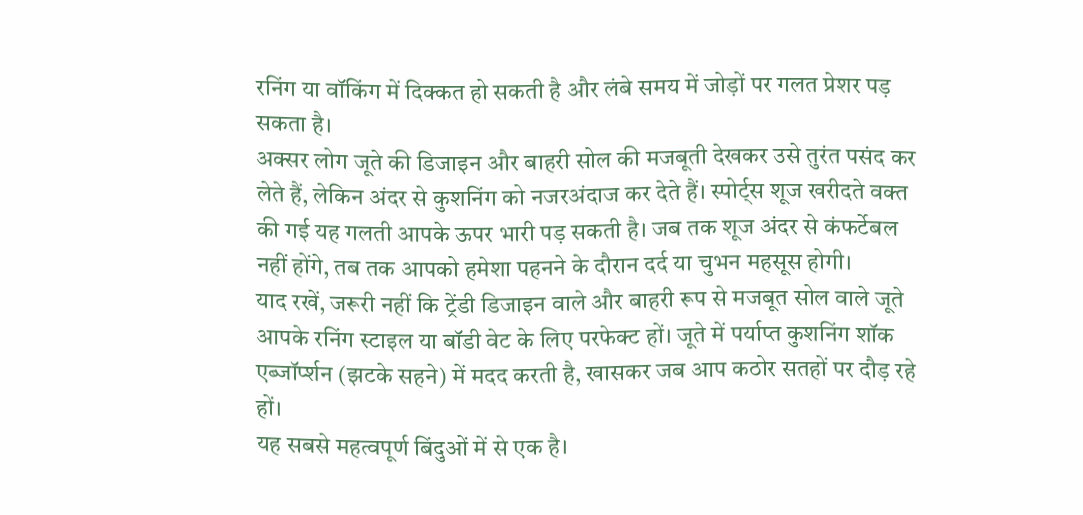रनिंग या वॉकिंग में दिक्कत हो सकती है और लंबे समय में जोड़ों पर गलत प्रेशर पड़ सकता है।
अक्सर लोग जूते की डिजाइन और बाहरी सोल की मजबूती देखकर उसे तुरंत पसंद कर लेते हैं, लेकिन अंदर से कुशनिंग को नजरअंदाज कर देते हैं। स्पोर्ट्स शूज खरीदते वक्त की गई यह गलती आपके ऊपर भारी पड़ सकती है। जब तक शूज अंदर से कंफर्टेबल नहीं होंगे, तब तक आपको हमेशा पहनने के दौरान दर्द या चुभन महसूस होगी।
याद रखें, जरूरी नहीं कि ट्रेंडी डिजाइन वाले और बाहरी रूप से मजबूत सोल वाले जूते आपके रनिंग स्टाइल या बॉडी वेट के लिए परफेक्ट हों। जूते में पर्याप्त कुशनिंग शॉक एब्जॉर्प्शन (झटके सहने) में मदद करती है, खासकर जब आप कठोर सतहों पर दौड़ रहे हों।
यह सबसे महत्वपूर्ण बिंदुओं में से एक है।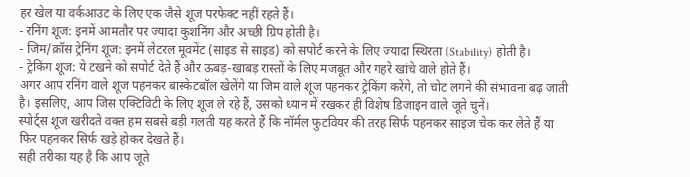हर खेल या वर्कआउट के लिए एक जैसे शूज परफेक्ट नहीं रहते हैं।
- रनिंग शूज: इनमें आमतौर पर ज्यादा कुशनिंग और अच्छी ग्रिप होती है।
- जिम/क्रॉस ट्रेनिंग शूज: इनमें लेटरल मूवमेंट (साइड से साइड) को सपोर्ट करने के लिए ज्यादा स्थिरता (Stability) होती है।
- ट्रेकिंग शूज: ये टखने को सपोर्ट देते हैं और ऊबड़-खाबड़ रास्तों के लिए मजबूत और गहरे खांचे वाले होते हैं।
अगर आप रनिंग वाले शूज पहनकर बास्केटबॉल खेलेंगे या जिम वाले शूज पहनकर ट्रेकिंग करेंगे, तो चोट लगने की संभावना बढ़ जाती है। इसलिए, आप जिस एक्टिविटी के लिए शूज ले रहे हैं, उसको ध्यान में रखकर ही विशेष डिजाइन वाले जूते चुनें।
स्पोर्ट्स शूज खरीदते वक्त हम सबसे बड़ी गलती यह करते हैं कि नॉर्मल फुटवियर की तरह सिर्फ पहनकर साइज चेक कर लेते हैं या फिर पहनकर सिर्फ खड़े होकर देखते हैं।
सही तरीका यह है कि आप जूते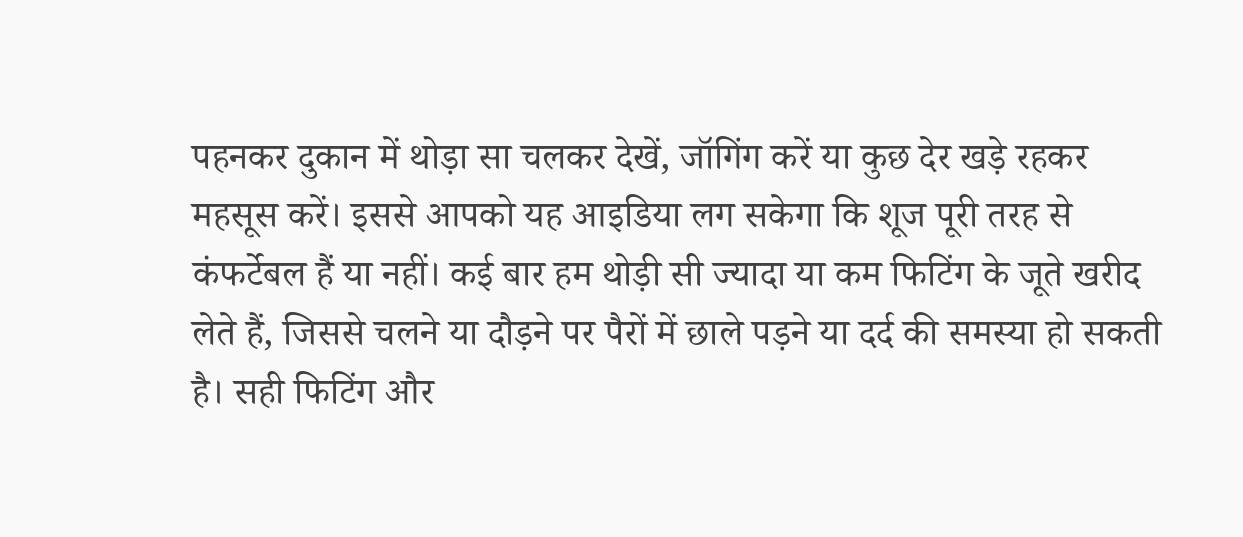पहनकर दुकान में थोड़ा सा चलकर देखें, जॉगिंग करें या कुछ देर खड़े रहकर महसूस करें। इससे आपको यह आइडिया लग सकेगा कि शूज पूरी तरह से कंफर्टेबल हैं या नहीं। कई बार हम थोड़ी सी ज्यादा या कम फिटिंग के जूते खरीद लेते हैं, जिससे चलने या दौड़ने पर पैरों में छाले पड़ने या दर्द की समस्या हो सकती है। सही फिटिंग और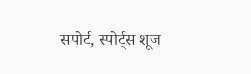सपोर्ट, स्पोर्ट्स शूज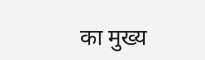का मुख्य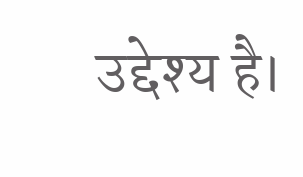उद्देश्य है।